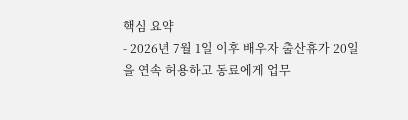핵심 요약
- 2026년 7월 1일 이후 배우자 출산휴가 20일을 연속 허용하고 동료에게 업무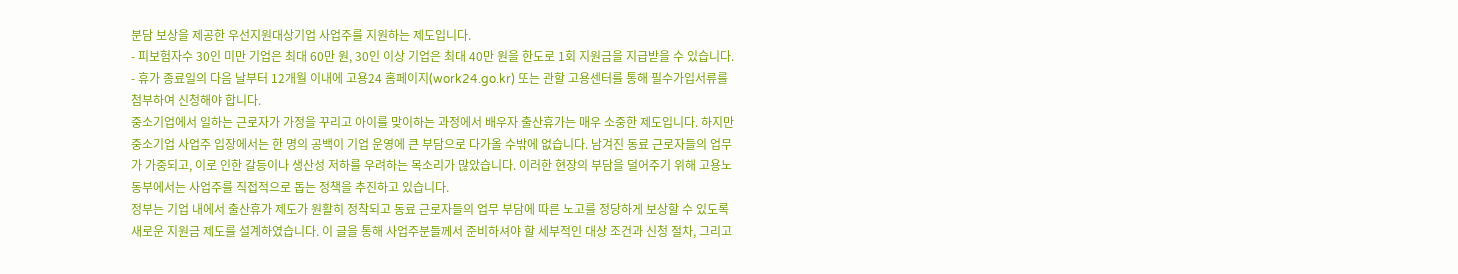분담 보상을 제공한 우선지원대상기업 사업주를 지원하는 제도입니다.
- 피보험자수 30인 미만 기업은 최대 60만 원, 30인 이상 기업은 최대 40만 원을 한도로 1회 지원금을 지급받을 수 있습니다.
- 휴가 종료일의 다음 날부터 12개월 이내에 고용24 홈페이지(work24.go.kr) 또는 관할 고용센터를 통해 필수가입서류를 첨부하여 신청해야 합니다.
중소기업에서 일하는 근로자가 가정을 꾸리고 아이를 맞이하는 과정에서 배우자 출산휴가는 매우 소중한 제도입니다. 하지만 중소기업 사업주 입장에서는 한 명의 공백이 기업 운영에 큰 부담으로 다가올 수밖에 없습니다. 남겨진 동료 근로자들의 업무가 가중되고, 이로 인한 갈등이나 생산성 저하를 우려하는 목소리가 많았습니다. 이러한 현장의 부담을 덜어주기 위해 고용노동부에서는 사업주를 직접적으로 돕는 정책을 추진하고 있습니다.
정부는 기업 내에서 출산휴가 제도가 원활히 정착되고 동료 근로자들의 업무 부담에 따른 노고를 정당하게 보상할 수 있도록 새로운 지원금 제도를 설계하였습니다. 이 글을 통해 사업주분들께서 준비하셔야 할 세부적인 대상 조건과 신청 절차, 그리고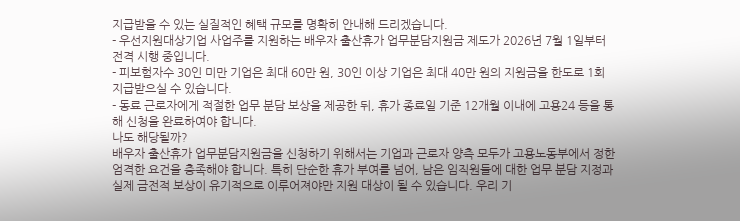지급받을 수 있는 실질적인 혜택 규모를 명확히 안내해 드리겠습니다.
- 우선지원대상기업 사업주를 지원하는 배우자 출산휴가 업무분담지원금 제도가 2026년 7월 1일부터 전격 시행 중입니다.
- 피보험자수 30인 미만 기업은 최대 60만 원, 30인 이상 기업은 최대 40만 원의 지원금을 한도로 1회 지급받으실 수 있습니다.
- 동료 근로자에게 적절한 업무 분담 보상을 제공한 뒤, 휴가 종료일 기준 12개월 이내에 고용24 등을 통해 신청을 완료하여야 합니다.
나도 해당될까?
배우자 출산휴가 업무분담지원금을 신청하기 위해서는 기업과 근로자 양측 모두가 고용노동부에서 정한 엄격한 요건을 충족해야 합니다. 특히 단순한 휴가 부여를 넘어, 남은 임직원들에 대한 업무 분담 지정과 실제 금전적 보상이 유기적으로 이루어져야만 지원 대상이 될 수 있습니다. 우리 기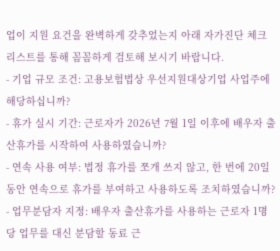업이 지원 요건을 완벽하게 갖추었는지 아래 자가진단 체크리스트를 통해 꼼꼼하게 검토해 보시기 바랍니다.
- 기업 규모 조건: 고용보험법상 우선지원대상기업 사업주에 해당하십니까?
- 휴가 실시 기간: 근로자가 2026년 7월 1일 이후에 배우자 출산휴가를 시작하여 사용하였습니까?
- 연속 사용 여부: 법정 휴가를 쪼개 쓰지 않고, 한 번에 20일 동안 연속으로 휴가를 부여하고 사용하도록 조치하였습니까?
- 업무분담자 지정: 배우자 출산휴가를 사용하는 근로자 1명당 업무를 대신 분담할 동료 근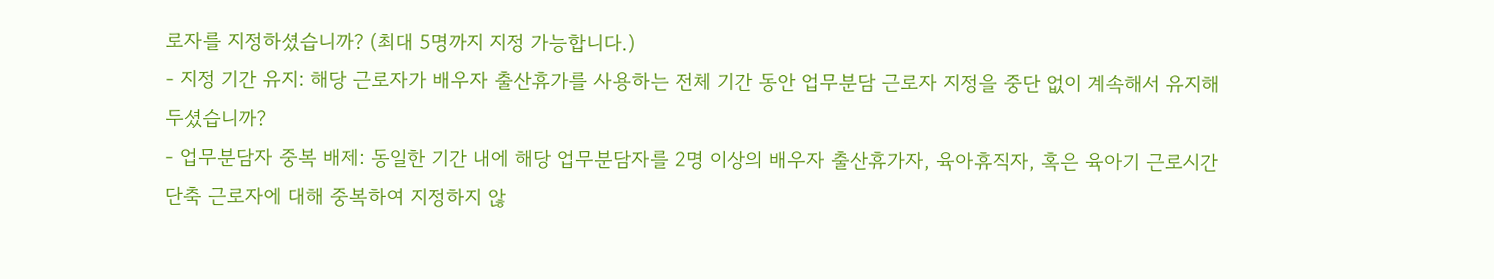로자를 지정하셨습니까? (최대 5명까지 지정 가능합니다.)
- 지정 기간 유지: 해당 근로자가 배우자 출산휴가를 사용하는 전체 기간 동안 업무분담 근로자 지정을 중단 없이 계속해서 유지해 두셨습니까?
- 업무분담자 중복 배제: 동일한 기간 내에 해당 업무분담자를 2명 이상의 배우자 출산휴가자, 육아휴직자, 혹은 육아기 근로시간 단축 근로자에 대해 중복하여 지정하지 않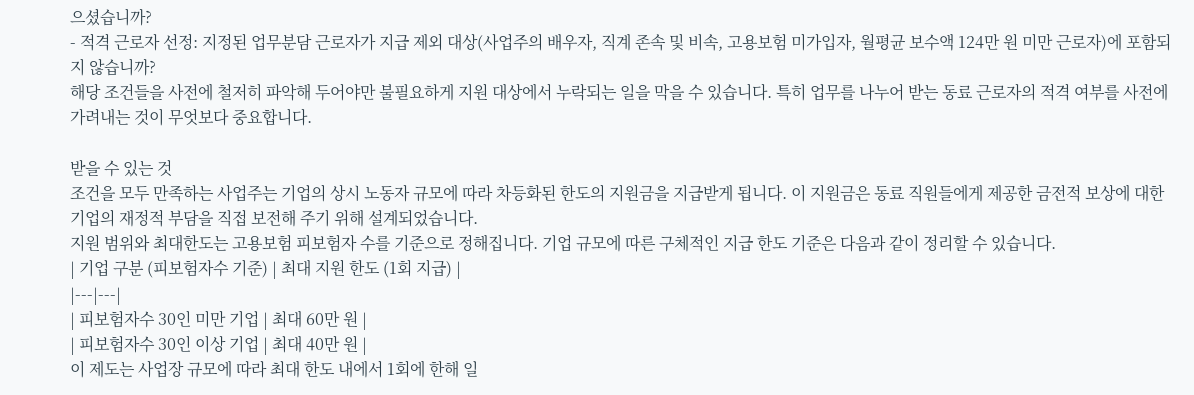으셨습니까?
- 적격 근로자 선정: 지정된 업무분담 근로자가 지급 제외 대상(사업주의 배우자, 직계 존속 및 비속, 고용보험 미가입자, 월평균 보수액 124만 원 미만 근로자)에 포함되지 않습니까?
해당 조건들을 사전에 철저히 파악해 두어야만 불필요하게 지원 대상에서 누락되는 일을 막을 수 있습니다. 특히 업무를 나누어 받는 동료 근로자의 적격 여부를 사전에 가려내는 것이 무엇보다 중요합니다.

받을 수 있는 것
조건을 모두 만족하는 사업주는 기업의 상시 노동자 규모에 따라 차등화된 한도의 지원금을 지급받게 됩니다. 이 지원금은 동료 직원들에게 제공한 금전적 보상에 대한 기업의 재정적 부담을 직접 보전해 주기 위해 설계되었습니다.
지원 범위와 최대한도는 고용보험 피보험자 수를 기준으로 정해집니다. 기업 규모에 따른 구체적인 지급 한도 기준은 다음과 같이 정리할 수 있습니다.
| 기업 구분 (피보험자수 기준) | 최대 지원 한도 (1회 지급) |
|---|---|
| 피보험자수 30인 미만 기업 | 최대 60만 원 |
| 피보험자수 30인 이상 기업 | 최대 40만 원 |
이 제도는 사업장 규모에 따라 최대 한도 내에서 1회에 한해 일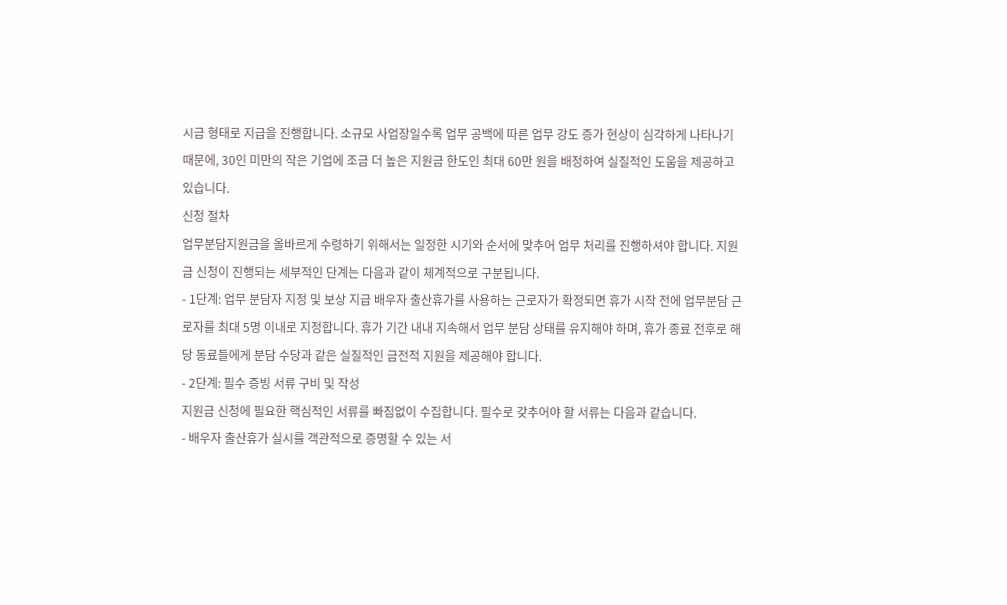시금 형태로 지급을 진행합니다. 소규모 사업장일수록 업무 공백에 따른 업무 강도 증가 현상이 심각하게 나타나기 때문에, 30인 미만의 작은 기업에 조금 더 높은 지원금 한도인 최대 60만 원을 배정하여 실질적인 도움을 제공하고 있습니다.
신청 절차
업무분담지원금을 올바르게 수령하기 위해서는 일정한 시기와 순서에 맞추어 업무 처리를 진행하셔야 합니다. 지원금 신청이 진행되는 세부적인 단계는 다음과 같이 체계적으로 구분됩니다.
- 1단계: 업무 분담자 지정 및 보상 지급 배우자 출산휴가를 사용하는 근로자가 확정되면 휴가 시작 전에 업무분담 근로자를 최대 5명 이내로 지정합니다. 휴가 기간 내내 지속해서 업무 분담 상태를 유지해야 하며, 휴가 종료 전후로 해당 동료들에게 분담 수당과 같은 실질적인 금전적 지원을 제공해야 합니다.
- 2단계: 필수 증빙 서류 구비 및 작성
지원금 신청에 필요한 핵심적인 서류를 빠짐없이 수집합니다. 필수로 갖추어야 할 서류는 다음과 같습니다.
- 배우자 출산휴가 실시를 객관적으로 증명할 수 있는 서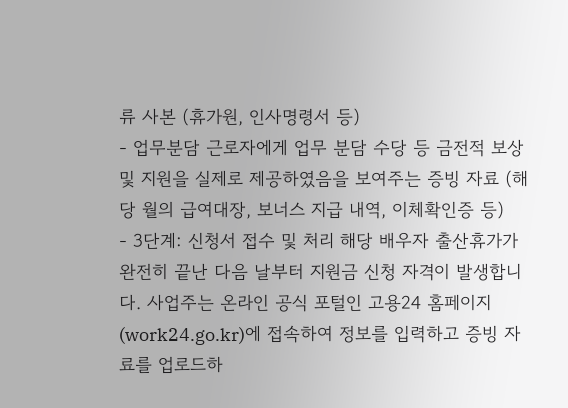류 사본 (휴가원, 인사명령서 등)
- 업무분담 근로자에게 업무 분담 수당 등 금전적 보상 및 지원을 실제로 제공하였음을 보여주는 증빙 자료 (해당 월의 급여대장, 보너스 지급 내역, 이체확인증 등)
- 3단계: 신청서 접수 및 처리 해당 배우자 출산휴가가 완전히 끝난 다음 날부터 지원금 신청 자격이 발생합니다. 사업주는 온라인 공식 포털인 고용24 홈페이지(work24.go.kr)에 접속하여 정보를 입력하고 증빙 자료를 업로드하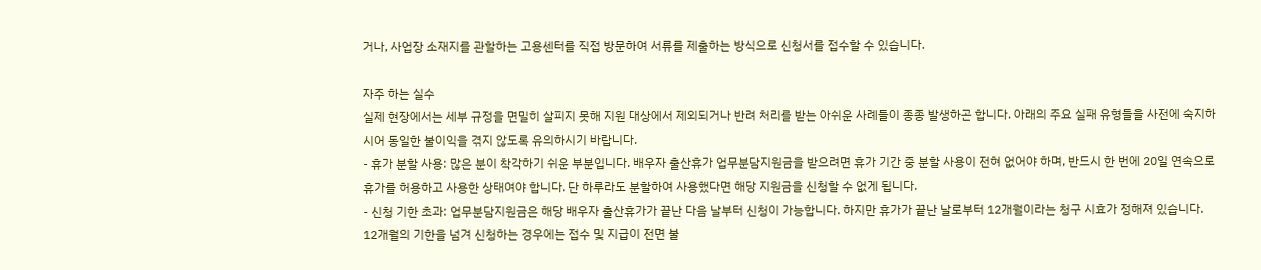거나, 사업장 소재지를 관할하는 고용센터를 직접 방문하여 서류를 제출하는 방식으로 신청서를 접수할 수 있습니다.

자주 하는 실수
실제 현장에서는 세부 규정을 면밀히 살피지 못해 지원 대상에서 제외되거나 반려 처리를 받는 아쉬운 사례들이 종종 발생하곤 합니다. 아래의 주요 실패 유형들을 사전에 숙지하시어 동일한 불이익을 겪지 않도록 유의하시기 바랍니다.
- 휴가 분할 사용: 많은 분이 착각하기 쉬운 부분입니다. 배우자 출산휴가 업무분담지원금을 받으려면 휴가 기간 중 분할 사용이 전혀 없어야 하며, 반드시 한 번에 20일 연속으로 휴가를 허용하고 사용한 상태여야 합니다. 단 하루라도 분할하여 사용했다면 해당 지원금을 신청할 수 없게 됩니다.
- 신청 기한 초과: 업무분담지원금은 해당 배우자 출산휴가가 끝난 다음 날부터 신청이 가능합니다. 하지만 휴가가 끝난 날로부터 12개월이라는 청구 시효가 정해져 있습니다. 12개월의 기한을 넘겨 신청하는 경우에는 접수 및 지급이 전면 불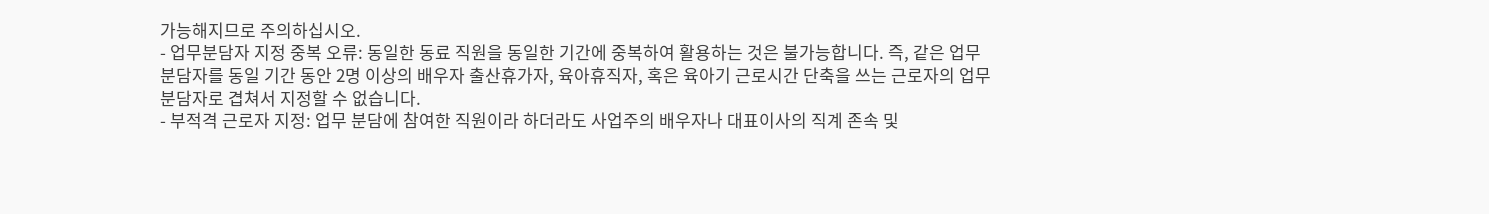가능해지므로 주의하십시오.
- 업무분담자 지정 중복 오류: 동일한 동료 직원을 동일한 기간에 중복하여 활용하는 것은 불가능합니다. 즉, 같은 업무분담자를 동일 기간 동안 2명 이상의 배우자 출산휴가자, 육아휴직자, 혹은 육아기 근로시간 단축을 쓰는 근로자의 업무분담자로 겹쳐서 지정할 수 없습니다.
- 부적격 근로자 지정: 업무 분담에 참여한 직원이라 하더라도 사업주의 배우자나 대표이사의 직계 존속 및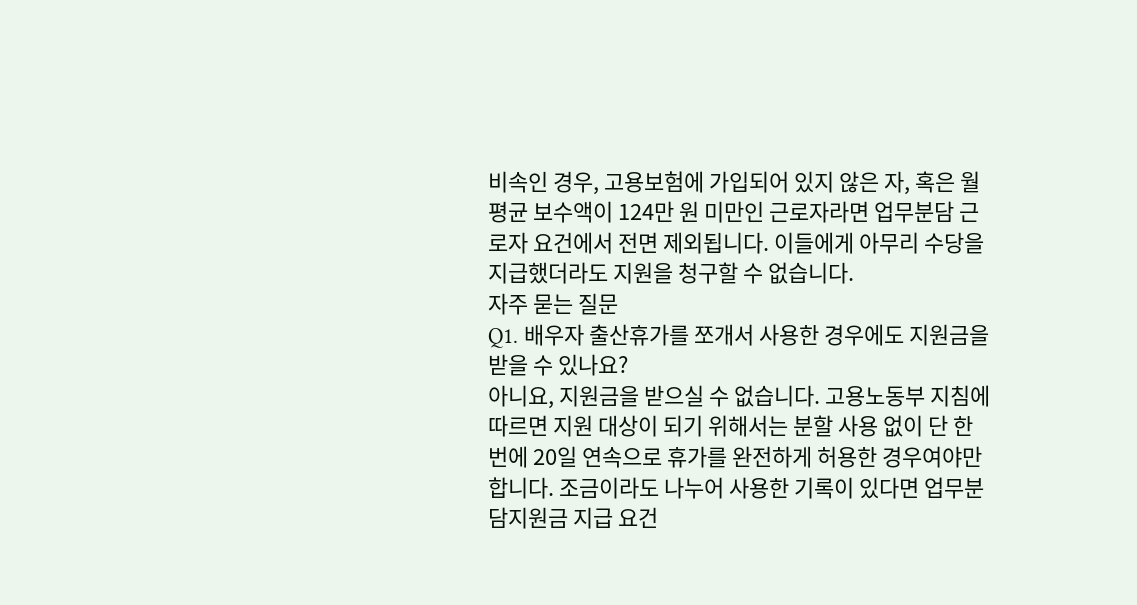비속인 경우, 고용보험에 가입되어 있지 않은 자, 혹은 월평균 보수액이 124만 원 미만인 근로자라면 업무분담 근로자 요건에서 전면 제외됩니다. 이들에게 아무리 수당을 지급했더라도 지원을 청구할 수 없습니다.
자주 묻는 질문
Q1. 배우자 출산휴가를 쪼개서 사용한 경우에도 지원금을 받을 수 있나요?
아니요, 지원금을 받으실 수 없습니다. 고용노동부 지침에 따르면 지원 대상이 되기 위해서는 분할 사용 없이 단 한 번에 20일 연속으로 휴가를 완전하게 허용한 경우여야만 합니다. 조금이라도 나누어 사용한 기록이 있다면 업무분담지원금 지급 요건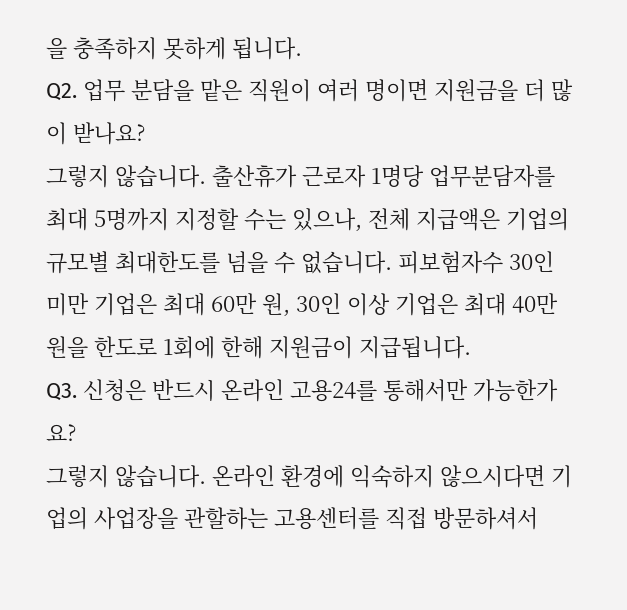을 충족하지 못하게 됩니다.
Q2. 업무 분담을 맡은 직원이 여러 명이면 지원금을 더 많이 받나요?
그렇지 않습니다. 출산휴가 근로자 1명당 업무분담자를 최대 5명까지 지정할 수는 있으나, 전체 지급액은 기업의 규모별 최대한도를 넘을 수 없습니다. 피보험자수 30인 미만 기업은 최대 60만 원, 30인 이상 기업은 최대 40만 원을 한도로 1회에 한해 지원금이 지급됩니다.
Q3. 신청은 반드시 온라인 고용24를 통해서만 가능한가요?
그렇지 않습니다. 온라인 환경에 익숙하지 않으시다면 기업의 사업장을 관할하는 고용센터를 직접 방문하셔서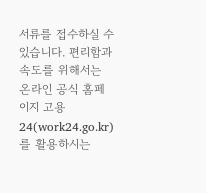서류를 접수하실 수 있습니다. 편리함과 속도를 위해서는 온라인 공식 홈페이지 고용24(work24.go.kr)를 활용하시는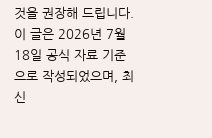것을 권장해 드립니다.
이 글은 2026년 7월 18일 공식 자료 기준으로 작성되었으며, 최신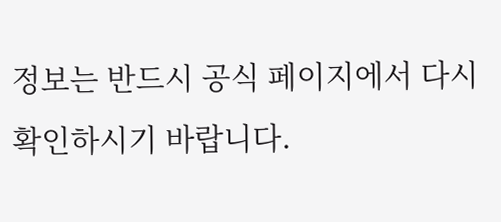정보는 반드시 공식 페이지에서 다시 확인하시기 바랍니다.